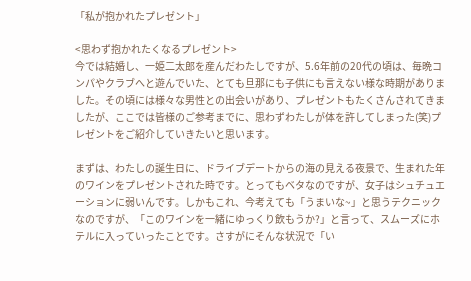「私が抱かれたプレゼント」

<思わず抱かれたくなるプレゼント>
今では結婚し、一姫二太郎を産んだわたしですが、5.6年前の20代の頃は、毎晩コンパやクラブへと遊んでいた、とても旦那にも子供にも言えない様な時期がありました。その頃には様々な男性との出会いがあり、プレゼントもたくさんされてきましたが、ここでは皆様のご参考までに、思わずわたしが体を許してしまった(笑)プレゼントをご紹介していきたいと思います。

まずは、わたしの誕生日に、ドライブデートからの海の見える夜景で、生まれた年のワインをプレゼントされた時です。とってもベタなのですが、女子はシュチュエーションに弱いんです。しかもこれ、今考えても「うまいな~」と思うテクニックなのですが、「このワインを一緒にゆっくり飲もうか?」と言って、スムーズにホテルに入っていったことです。さすがにそんな状況で「い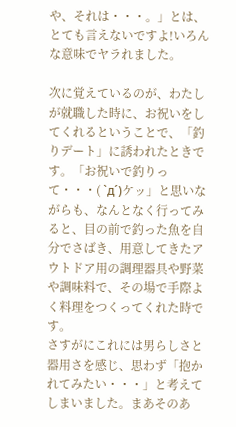や、それは・・・。」とは、とても言えないですよ!いろんな意味でヤラれました。

次に覚えているのが、わたしが就職した時に、お祝いをしてくれるということで、「釣りデート」に誘われたときです。「お祝いで釣りって・・・( `д´)ケッ」と思いながらも、なんとなく行ってみると、目の前で釣った魚を自分でさばき、用意してきたアウトドア用の調理器具や野菜や調味料で、その場で手際よく料理をつくってくれた時です。
さすがにこれには男らしさと器用さを感じ、思わず「抱かれてみたい・・・」と考えてしまいました。まあそのあ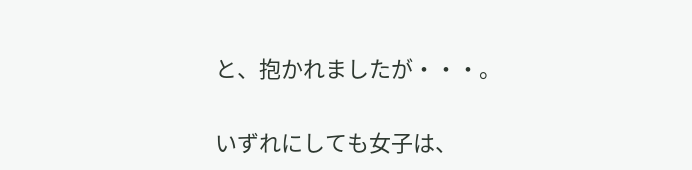と、抱かれましたが・・・。

いずれにしても女子は、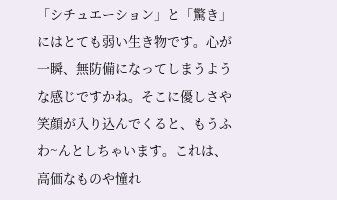「シチュエーション」と「驚き」にはとても弱い生き物です。心が一瞬、無防備になってしまうような感じですかね。そこに優しさや笑顔が入り込んでくると、もうふわ~んとしちゃいます。これは、高価なものや憧れ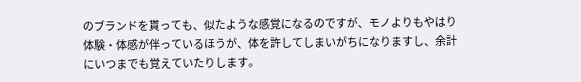のブランドを貰っても、似たような感覚になるのですが、モノよりもやはり体験・体感が伴っているほうが、体を許してしまいがちになりますし、余計にいつまでも覚えていたりします。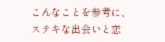こんなことを参考に、ステキな出会いと恋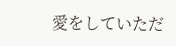愛をしていただ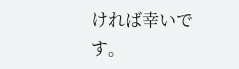ければ幸いです。